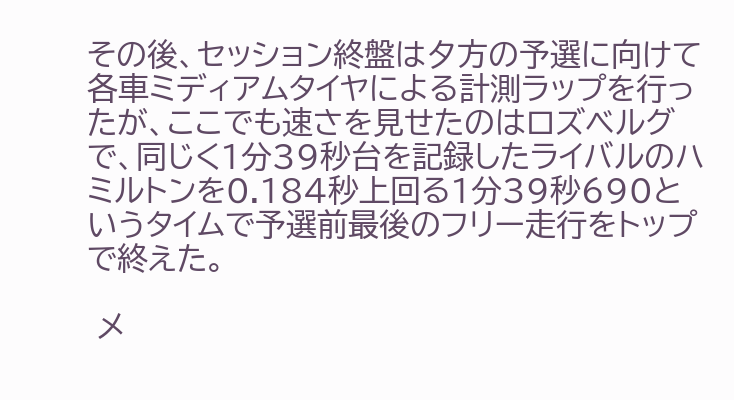その後、セッション終盤は夕方の予選に向けて各車ミディアムタイヤによる計測ラップを行ったが、ここでも速さを見せたのはロズベルグで、同じく1分39秒台を記録したライバルのハミルトンを0.184秒上回る1分39秒690というタイムで予選前最後のフリー走行をトップで終えた。

 メ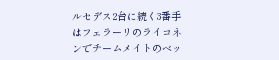ルセデス2台に続く3番手はフェラーリのライコネンでチームメイトのベッ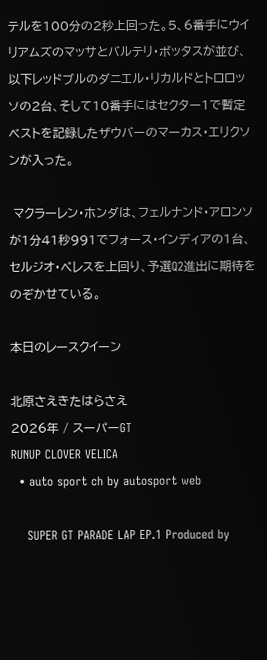テルを100分の2秒上回った。5、6番手にウイリアムズのマッサとバルテリ・ボッタスが並び、以下レッドブルのダニエル・リカルドとトロロッソの2台、そして10番手にはセクター1で暫定ベストを記録したザウバーのマーカス・エリクソンが入った。

 マクラーレン・ホンダは、フェルナンド・アロンソが1分41秒991でフォース・インディアの1台、セルジオ・ペレスを上回り、予選Q2進出に期待をのぞかせている。

本日のレースクイーン

北原さえきたはらさえ
2026年 / スーパーGT
RUNUP CLOVER VELICA
  • auto sport ch by autosport web

    SUPER GT PARADE LAP EP.1 Produced by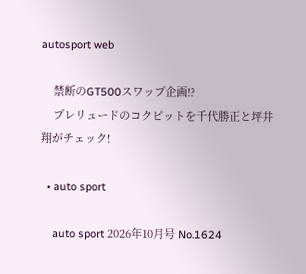autosport web

    禁断のGT500スワップ企画!?
    プレリュードのコクピットを千代勝正と坪井翔がチェック!

  • auto sport

    auto sport 2026年10月号 No.1624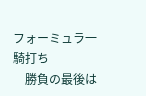フォーミュラ一騎打ち
    勝負の最後は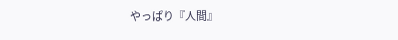やっぱり『人間』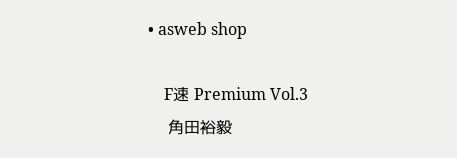• asweb shop

    F速 Premium Vol.3
    角田裕毅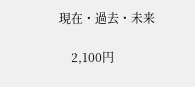現在・過去・未来

    2,100円